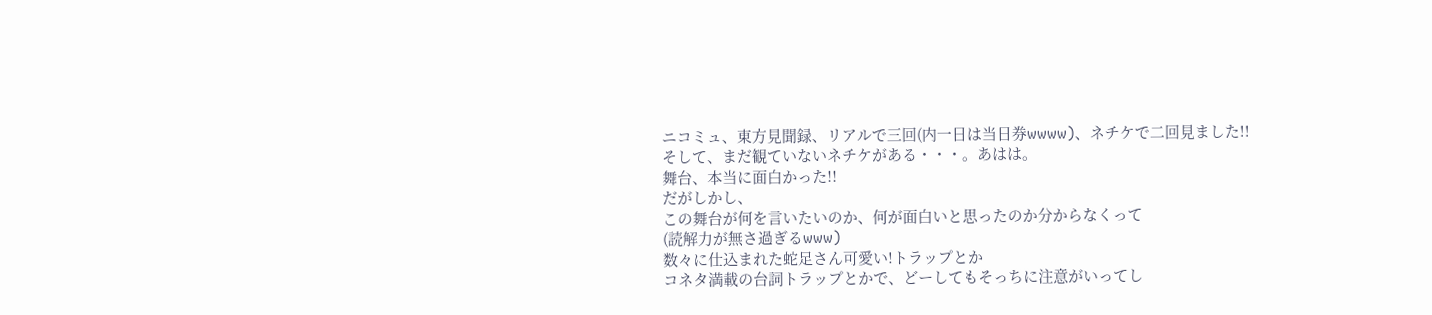ニコミュ、東方見聞録、リアルで三回(内一日は当日券wwww)、ネチケで二回見ました!!
そして、まだ観ていないネチケがある・・・。あはは。
舞台、本当に面白かった!!
だがしかし、
この舞台が何を言いたいのか、何が面白いと思ったのか分からなくって
(読解力が無さ過ぎるwww)
数々に仕込まれた蛇足さん可愛い!トラップとか
コネタ満載の台詞トラップとかで、どーしてもそっちに注意がいってし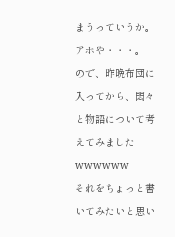まうっていうか。
アホや・・・。
ので、昨晩布団に入ってから、悶々と物語について考えてみましたwwwwww
それをちょっと書いてみたいと思い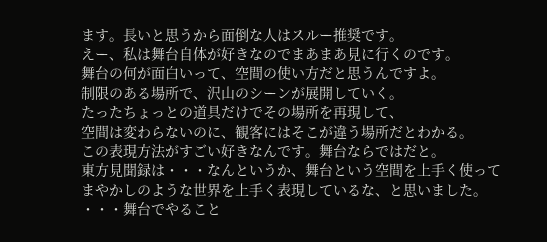ます。長いと思うから面倒な人はスルー推奨です。
えー、私は舞台自体が好きなのでまあまあ見に行くのです。
舞台の何が面白いって、空間の使い方だと思うんですよ。
制限のある場所で、沢山のシーンが展開していく。
たったちょっとの道具だけでその場所を再現して、
空間は変わらないのに、観客にはそこが違う場所だとわかる。
この表現方法がすごい好きなんです。舞台ならではだと。
東方見聞録は・・・なんというか、舞台という空間を上手く使って
まやかしのような世界を上手く表現しているな、と思いました。
・・・舞台でやること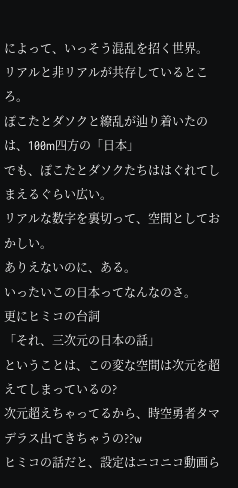によって、いっそう混乱を招く世界。
リアルと非リアルが共存しているところ。
ぽこたとダソクと繚乱が辿り着いたのは、100m四方の「日本」
でも、ぽこたとダソクたちははぐれてしまえるぐらい広い。
リアルな数字を裏切って、空間としておかしい。
ありえないのに、ある。
いったいこの日本ってなんなのさ。
更にヒミコの台詞
「それ、三次元の日本の話」
ということは、この変な空間は次元を超えてしまっているの?
次元超えちゃってるから、時空勇者タマデラス出てきちゃうの??w
ヒミコの話だと、設定はニコニコ動画ら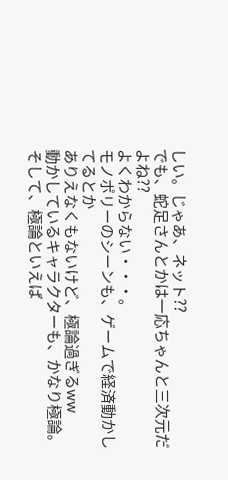しい。じゃあ、ネット??
でも、蛇足さんとかは一応ちゃんと三次元だよね??
よくわからない・・・。
モノポリーのシーンも、ゲームで経済動かしてるとか
ありえなくもないけど、極論過ぎるww
動かしているキャラクターも、かなり極論。
そして、極論といえば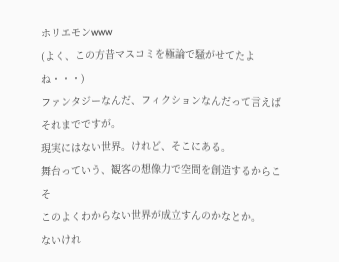ホリエモンwww
(よく、この方昔マスコミを極論で騒がせてたよね・・・)
ファンタジーなんだ、フィクションなんだって言えばそれまでですが。
現実にはない世界。けれど、そこにある。
舞台っていう、観客の想像力で空間を創造するからこそ
このよくわからない世界が成立すんのかなとか。
ないけれ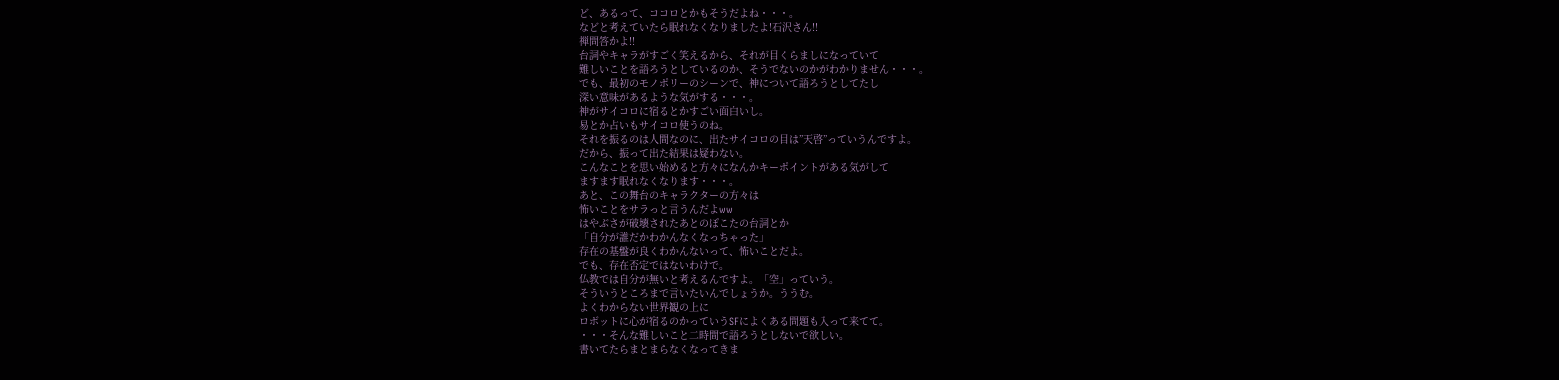ど、あるって、ココロとかもそうだよね・・・。
などと考えていたら眠れなくなりましたよ!石沢さん!!
禅問答かよ!!
台詞やキャラがすごく笑えるから、それが目くらましになっていて
難しいことを語ろうとしているのか、そうでないのかがわかりません・・・。
でも、最初のモノポリーのシーンで、神について語ろうとしてたし
深い意味があるような気がする・・・。
神がサイコロに宿るとかすごい面白いし。
易とか占いもサイコロ使うのね。
それを振るのは人間なのに、出たサイコロの目は”天啓”っていうんですよ。
だから、振って出た結果は疑わない。
こんなことを思い始めると方々になんかキーポイントがある気がして
ますます眠れなくなります・・・。
あと、この舞台のキャラクターの方々は
怖いことをサラっと言うんだよww
はやぶさが破壊されたあとのぽこたの台詞とか
「自分が誰だかわかんなくなっちゃった」
存在の基盤が良くわかんないって、怖いことだよ。
でも、存在否定ではないわけで。
仏教では自分が無いと考えるんですよ。「空」っていう。
そういうところまで言いたいんでしょうか。ううむ。
よくわからない世界観の上に
ロボットに心が宿るのかっていうSFによくある問題も入って来てて。
・・・そんな難しいこと二時間で語ろうとしないで欲しい。
書いてたらまとまらなくなってきま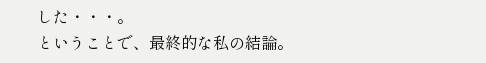した・・・。
ということで、最終的な私の結論。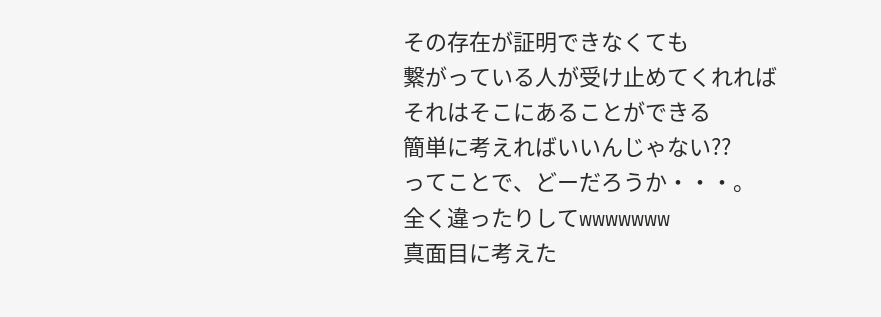その存在が証明できなくても
繋がっている人が受け止めてくれれば
それはそこにあることができる
簡単に考えればいいんじゃない??
ってことで、どーだろうか・・・。
全く違ったりしてwwwwwww
真面目に考えた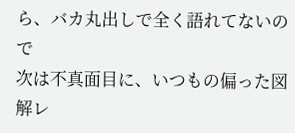ら、バカ丸出しで全く語れてないので
次は不真面目に、いつもの偏った図解レ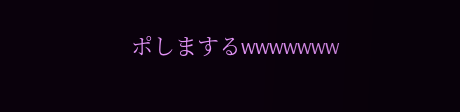ポしまするwwwwwww